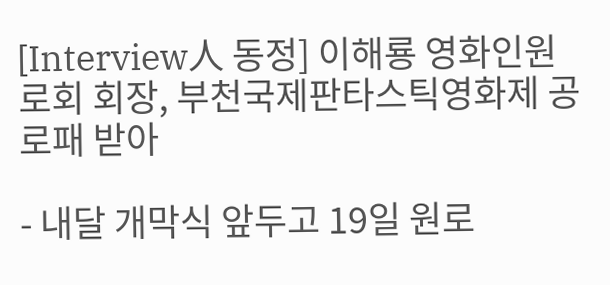[Interview人 동정] 이해룡 영화인원로회 회장, 부천국제판타스틱영화제 공로패 받아

- 내달 개막식 앞두고 19일 원로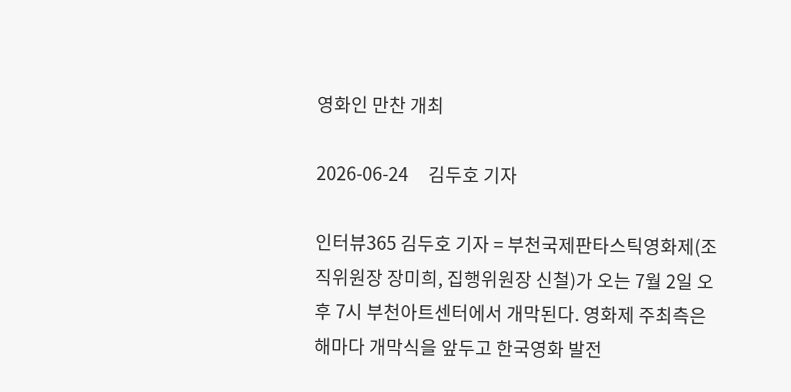영화인 만찬 개최

2026-06-24     김두호 기자

인터뷰365 김두호 기자 = 부천국제판타스틱영화제(조직위원장 장미희, 집행위원장 신철)가 오는 7월 2일 오후 7시 부천아트센터에서 개막된다. 영화제 주최측은 해마다 개막식을 앞두고 한국영화 발전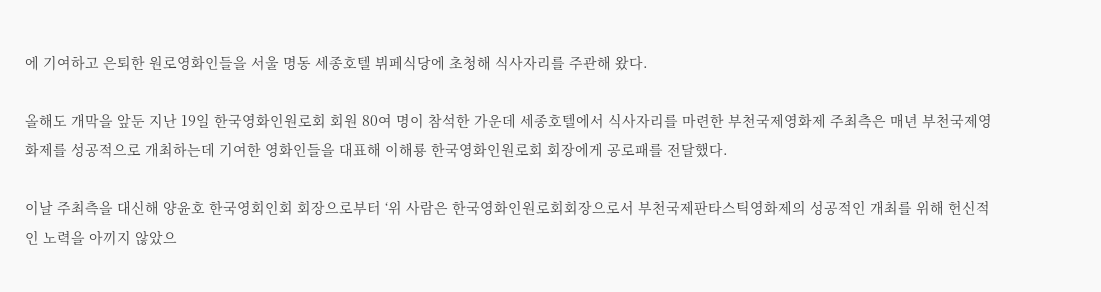에 기여하고 은퇴한 원로영화인들을 서울 명동 세종호텔 뷔페식당에 초청해 식사자리를 주관해 왔다.

올해도 개막을 앞둔 지난 19일 한국영화인원로회 회원 80여 명이 참석한 가운데 세종호텔에서 식사자리를 마련한 부천국제영화제 주최측은 매년 부천국제영화제를 성공적으로 개최하는데 기여한 영화인들을 대표해 이해룡 한국영화인원로회 회장에게 공로패를 전달했다.

이날 주최측을 대신해 양윤호 한국영회인회 회장으로부터 ‘위 사람은 한국영화인원로회회장으로서 부천국제판타스틱영화제의 성공적인 개최를 위해 헌신적인 노력을 아끼지 않았으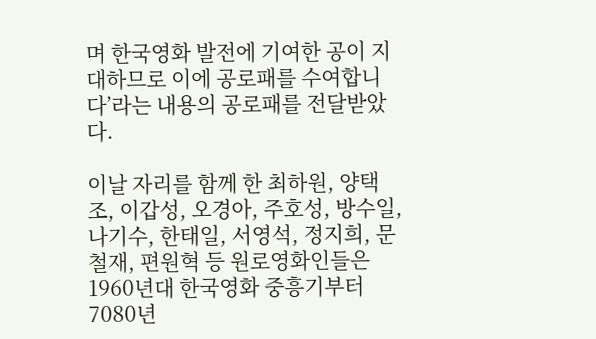며 한국영화 발전에 기여한 공이 지대하므로 이에 공로패를 수여합니다’라는 내용의 공로패를 전달받았다.

이날 자리를 함께 한 최하원, 양택조, 이갑성, 오경아, 주호성, 방수일, 나기수, 한태일, 서영석, 정지희, 문철재, 편원혁 등 원로영화인들은 1960년대 한국영화 중흥기부터 7080년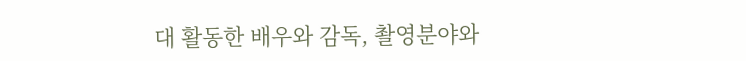대 활동한 배우와 감독, 촬영분야와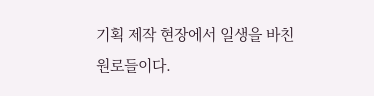기획 제작 현장에서 일생을 바친 원로들이다.